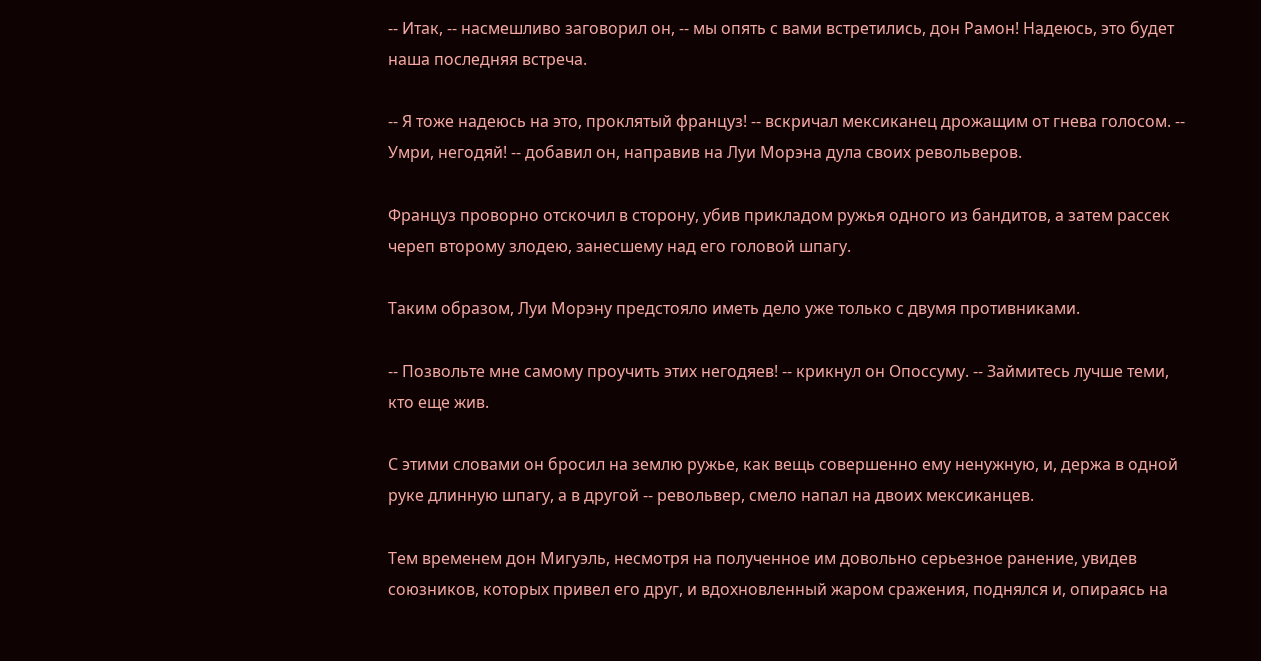-- Итак, -- насмешливо заговорил он, -- мы опять с вами встретились, дон Рамон! Надеюсь, это будет наша последняя встреча.

-- Я тоже надеюсь на это, проклятый француз! -- вскричал мексиканец дрожащим от гнева голосом. -- Умри, негодяй! -- добавил он, направив на Луи Морэна дула своих револьверов.

Француз проворно отскочил в сторону, убив прикладом ружья одного из бандитов, а затем рассек череп второму злодею, занесшему над его головой шпагу.

Таким образом, Луи Морэну предстояло иметь дело уже только с двумя противниками.

-- Позвольте мне самому проучить этих негодяев! -- крикнул он Опоссуму. -- Займитесь лучше теми, кто еще жив.

С этими словами он бросил на землю ружье, как вещь совершенно ему ненужную, и, держа в одной руке длинную шпагу, а в другой -- револьвер, смело напал на двоих мексиканцев.

Тем временем дон Мигуэль, несмотря на полученное им довольно серьезное ранение, увидев союзников, которых привел его друг, и вдохновленный жаром сражения, поднялся и, опираясь на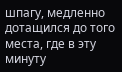шпагу, медленно дотащился до того места, где в эту минуту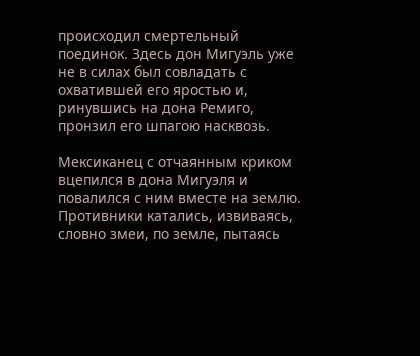происходил смертельный поединок. Здесь дон Мигуэль уже не в силах был совладать с охватившей его яростью и, ринувшись на дона Ремиго, пронзил его шпагою насквозь.

Мексиканец с отчаянным криком вцепился в дона Мигуэля и повалился с ним вместе на землю. Противники катались, извиваясь, словно змеи, по земле, пытаясь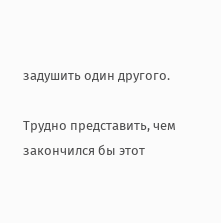задушить один другого.

Трудно представить, чем закончился бы этот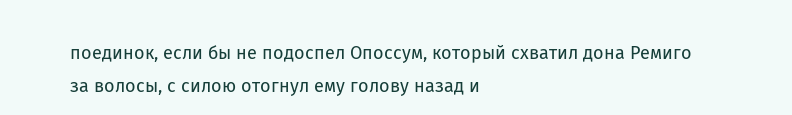поединок, если бы не подоспел Опоссум, который схватил дона Ремиго за волосы, с силою отогнул ему голову назад и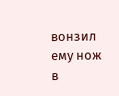вонзил ему нож в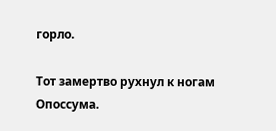горло.

Тот замертво рухнул к ногам Опоссума.